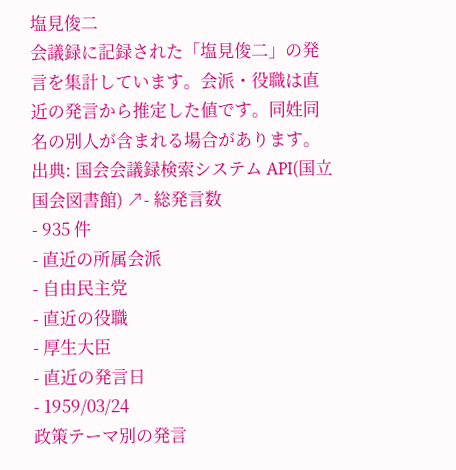塩見俊二
会議録に記録された「塩見俊二」の発言を集計しています。会派・役職は直近の発言から推定した値です。同姓同名の別人が含まれる場合があります。
出典: 国会会議録検索システム API(国立国会図書館) ↗- 総発言数
- 935 件
- 直近の所属会派
- 自由民主党
- 直近の役職
- 厚生大臣
- 直近の発言日
- 1959/03/24
政策テーマ別の発言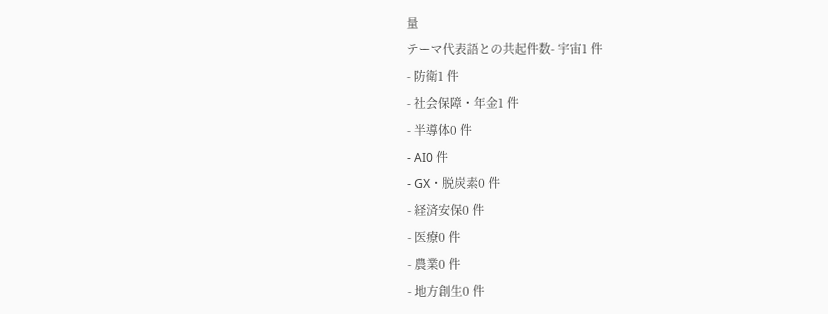量
テーマ代表語との共起件数- 宇宙1 件
- 防衛1 件
- 社会保障・年金1 件
- 半導体0 件
- AI0 件
- GX・脱炭素0 件
- 経済安保0 件
- 医療0 件
- 農業0 件
- 地方創生0 件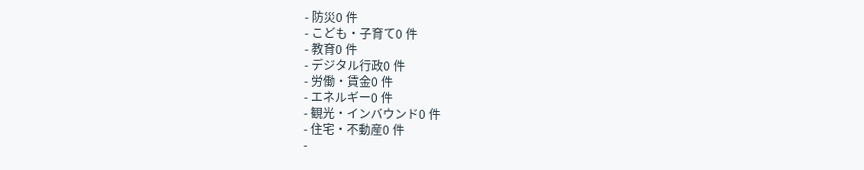- 防災0 件
- こども・子育て0 件
- 教育0 件
- デジタル行政0 件
- 労働・賃金0 件
- エネルギー0 件
- 観光・インバウンド0 件
- 住宅・不動産0 件
-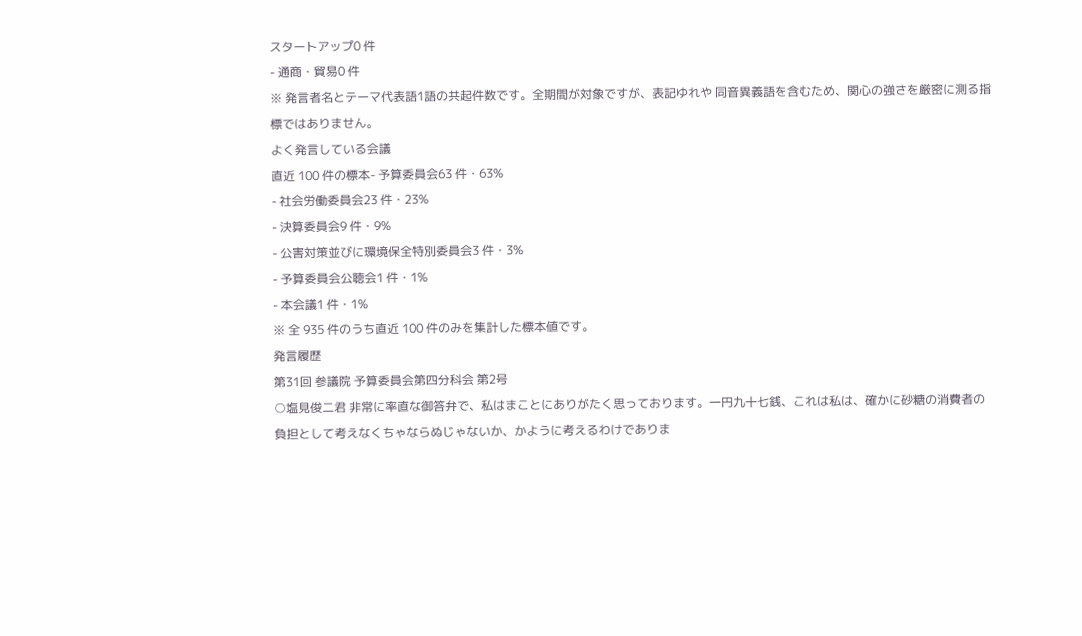スタートアップ0 件
- 通商・貿易0 件
※ 発言者名とテーマ代表語1語の共起件数です。全期間が対象ですが、表記ゆれや 同音異義語を含むため、関心の強さを厳密に測る指標ではありません。
よく発言している会議
直近 100 件の標本- 予算委員会63 件・63%
- 社会労働委員会23 件・23%
- 決算委員会9 件・9%
- 公害対策並びに環境保全特別委員会3 件・3%
- 予算委員会公聴会1 件・1%
- 本会議1 件・1%
※ 全 935 件のうち直近 100 件のみを集計した標本値です。
発言履歴
第31回 参議院 予算委員会第四分科会 第2号
○塩見俊二君 非常に率直な御答弁で、私はまことにありがたく思っております。一円九十七銭、これは私は、確かに砂糖の消費者の負担として考えなくちゃならぬじゃないか、かように考えるわけでありま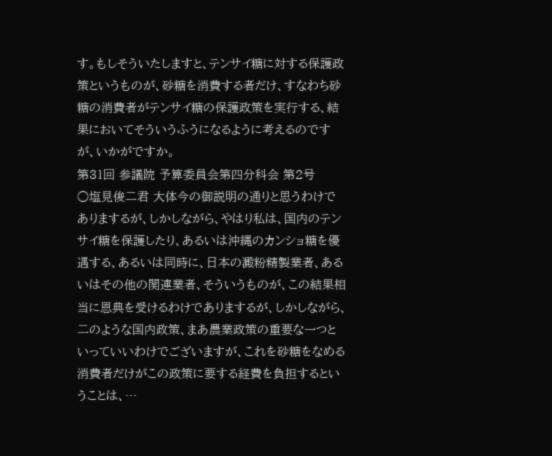す。もしそういたしますと、テンサイ糖に対する保護政策というものが、砂糖を消費する者だけ、すなわち砂糖の消費者がテンサイ糖の保護政策を実行する、結果においてそういうふうになるように考えるのですが、いかがですか。
第31回 参議院 予算委員会第四分科会 第2号
○塩見俊二君 大体今の御説明の通りと思うわけでありまするが、しかしながら、やはり私は、国内のテンサイ糖を保護したり、あるいは沖縄のカンショ糖を優遇する、あるいは同時に、日本の澱粉精製業者、あるいはその他の関連業者、そういうものが、この結果相当に恩典を受けるわけでありまするが、しかしながら、二のような国内政策、まあ農業政策の重要な一つといっていいわけでございますが、これを砂糖をなめる消費者だけがこの政策に要する経費を負担するということは、…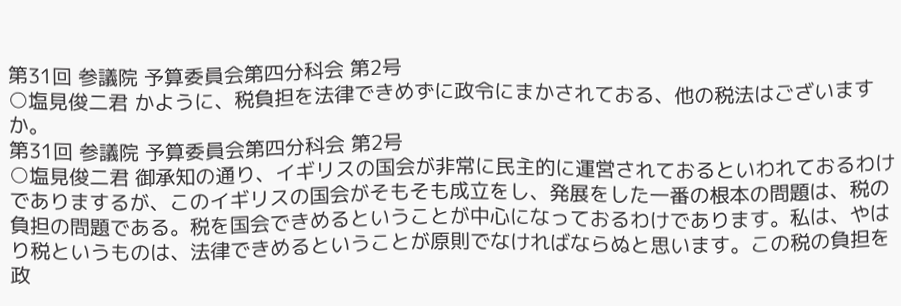第31回 参議院 予算委員会第四分科会 第2号
○塩見俊二君 かように、税負担を法律できめずに政令にまかされておる、他の税法はございますか。
第31回 参議院 予算委員会第四分科会 第2号
○塩見俊二君 御承知の通り、イギリスの国会が非常に民主的に運営されておるといわれておるわけでありまするが、このイギリスの国会がそもそも成立をし、発展をした一番の根本の問題は、税の負担の問題である。税を国会できめるということが中心になっておるわけであります。私は、やはり税というものは、法律できめるということが原則でなければならぬと思います。この税の負担を政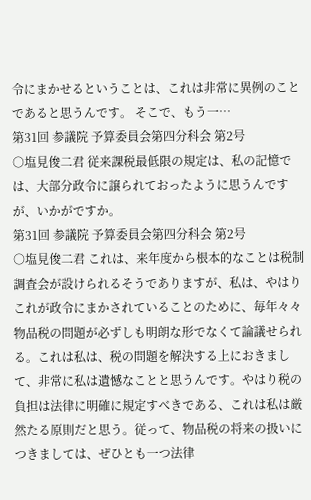令にまかせるということは、これは非常に異例のことであると思うんです。 そこで、もう一…
第31回 参議院 予算委員会第四分科会 第2号
○塩見俊二君 従来課税最低限の規定は、私の記憶では、大部分政令に譲られておったように思うんですが、いかがですか。
第31回 参議院 予算委員会第四分科会 第2号
○塩見俊二君 これは、来年度から根本的なことは税制調査会が設けられるそうでありますが、私は、やはりこれが政令にまかされていることのために、毎年々々物品税の問題が必ずしも明朗な形でなくて論議せられる。これは私は、税の問題を解決する上におきまして、非常に私は遺憾なことと思うんです。やはり税の負担は法律に明確に規定すべきである、これは私は厳然たる原則だと思う。従って、物品税の将来の扱いにつきましては、ぜひとも一つ法律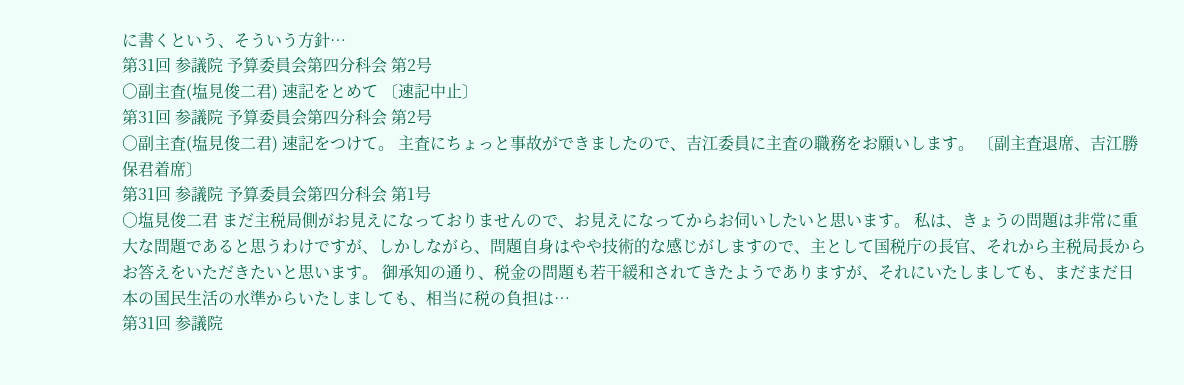に書くという、そういう方針…
第31回 参議院 予算委員会第四分科会 第2号
○副主査(塩見俊二君) 速記をとめて 〔速記中止〕
第31回 参議院 予算委員会第四分科会 第2号
○副主査(塩見俊二君) 速記をつけて。 主査にちょっと事故ができましたので、吉江委員に主査の職務をお願いします。 〔副主査退席、吉江勝保君着席〕
第31回 参議院 予算委員会第四分科会 第1号
○塩見俊二君 まだ主税局側がお見えになっておりませんので、お見えになってからお伺いしたいと思います。 私は、きょうの問題は非常に重大な問題であると思うわけですが、しかしながら、問題自身はやや技術的な感じがしますので、主として国税庁の長官、それから主税局長からお答えをいただきたいと思います。 御承知の通り、税金の問題も若干緩和されてきたようでありますが、それにいたしましても、まだまだ日本の国民生活の水準からいたしましても、相当に税の負担は…
第31回 参議院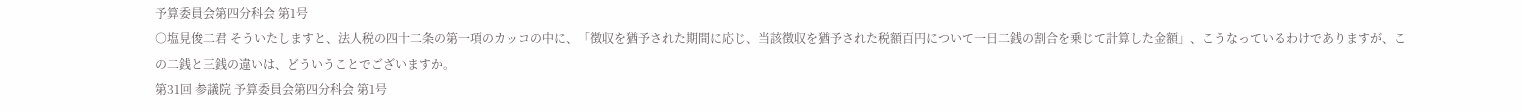予算委員会第四分科会 第1号
○塩見俊二君 そういたしますと、法人税の四十二条の第一項のカッコの中に、「徴収を猶予された期間に応じ、当該徴収を猶予された税額百円について一日二銭の割合を乗じて計算した金額」、こうなっているわけでありますが、この二銭と三銭の違いは、どういうことでございますか。
第31回 参議院 予算委員会第四分科会 第1号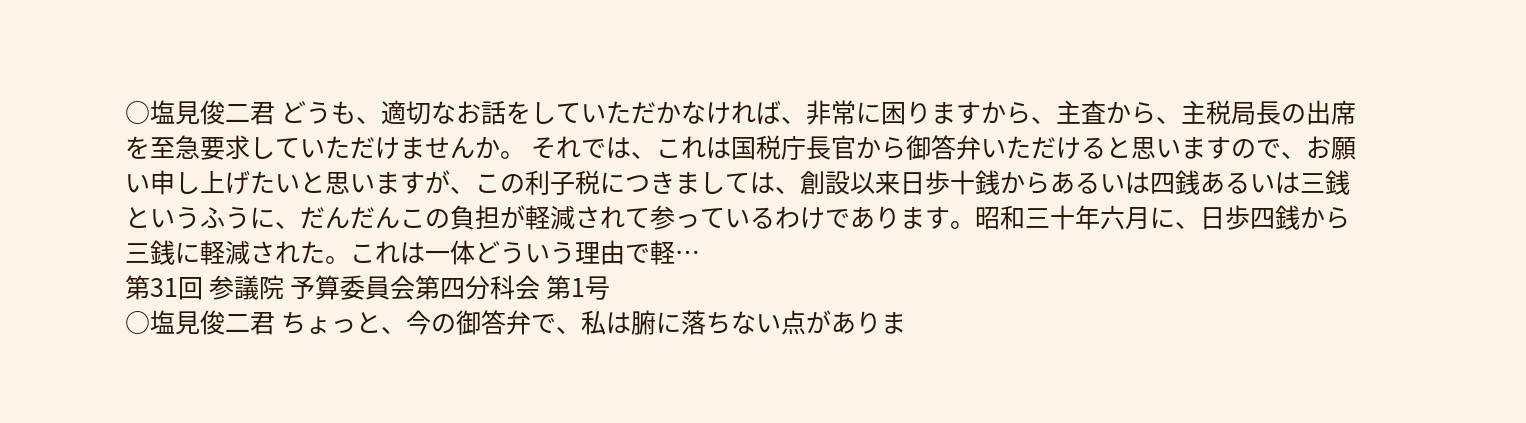○塩見俊二君 どうも、適切なお話をしていただかなければ、非常に困りますから、主査から、主税局長の出席を至急要求していただけませんか。 それでは、これは国税庁長官から御答弁いただけると思いますので、お願い申し上げたいと思いますが、この利子税につきましては、創設以来日歩十銭からあるいは四銭あるいは三銭というふうに、だんだんこの負担が軽減されて参っているわけであります。昭和三十年六月に、日歩四銭から三銭に軽減された。これは一体どういう理由で軽…
第31回 参議院 予算委員会第四分科会 第1号
○塩見俊二君 ちょっと、今の御答弁で、私は腑に落ちない点がありま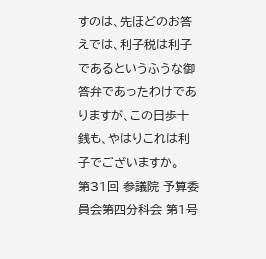すのは、先ほどのお答えでは、利子税は利子であるというふうな御答弁であったわけでありますが、この日歩十銭も、やはりこれは利子でございますか。
第31回 参議院 予算委員会第四分科会 第1号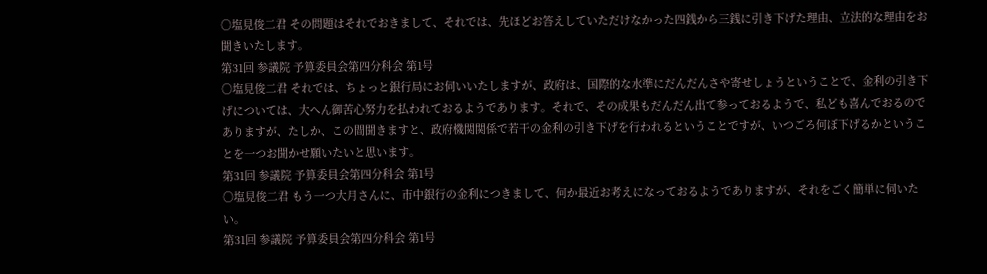○塩見俊二君 その問題はそれでおきまして、それでは、先ほどお答えしていただけなかった四銭から三銭に引き下げた理由、立法的な理由をお聞きいたします。
第31回 参議院 予算委員会第四分科会 第1号
○塩見俊二君 それでは、ちょっと銀行局にお伺いいたしますが、政府は、国際的な水準にだんだんさや寄せしょうということで、金利の引き下げについては、大へん御苦心努力を払われておるようであります。それで、その成果もだんだん出て参っておるようで、私ども喜んでおるのでありますが、たしか、この間聞きますと、政府機関関係で若干の金利の引き下げを行われるということですが、いつごろ何ぼ下げるかということを一つお聞かせ願いたいと思います。
第31回 参議院 予算委員会第四分科会 第1号
○塩見俊二君 もう一つ大月さんに、市中銀行の金利につきまして、何か最近お考えになっておるようでありますが、それをごく簡単に伺いたい。
第31回 参議院 予算委員会第四分科会 第1号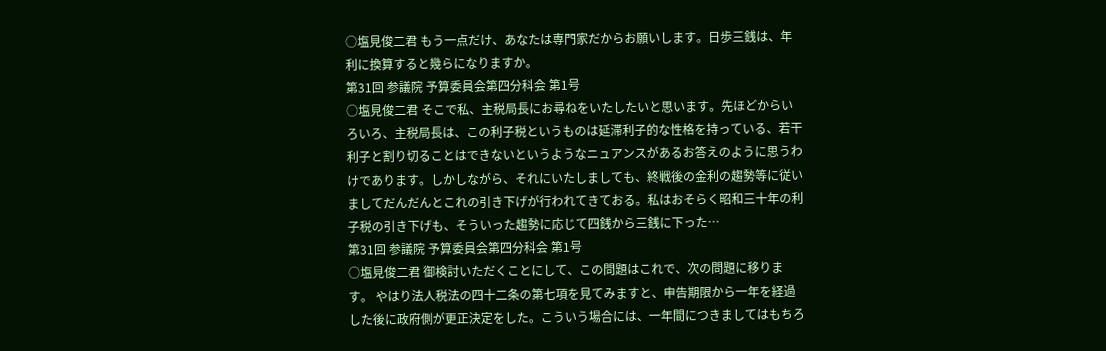○塩見俊二君 もう一点だけ、あなたは専門家だからお願いします。日歩三銭は、年利に換算すると幾らになりますか。
第31回 参議院 予算委員会第四分科会 第1号
○塩見俊二君 そこで私、主税局長にお尋ねをいたしたいと思います。先ほどからいろいろ、主税局長は、この利子税というものは延滞利子的な性格を持っている、若干利子と割り切ることはできないというようなニュアンスがあるお答えのように思うわけであります。しかしながら、それにいたしましても、終戦後の金利の趨勢等に従いましてだんだんとこれの引き下げが行われてきておる。私はおそらく昭和三十年の利子税の引き下げも、そういった趨勢に応じて四銭から三銭に下った…
第31回 参議院 予算委員会第四分科会 第1号
○塩見俊二君 御検討いただくことにして、この問題はこれで、次の問題に移ります。 やはり法人税法の四十二条の第七項を見てみますと、申告期限から一年を経過した後に政府側が更正決定をした。こういう場合には、一年間につきましてはもちろ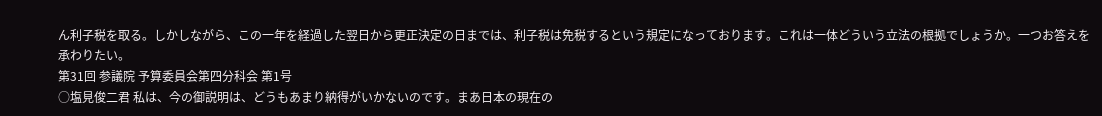ん利子税を取る。しかしながら、この一年を経過した翌日から更正決定の日までは、利子税は免税するという規定になっております。これは一体どういう立法の根拠でしょうか。一つお答えを承わりたい。
第31回 参議院 予算委員会第四分科会 第1号
○塩見俊二君 私は、今の御説明は、どうもあまり納得がいかないのです。まあ日本の現在の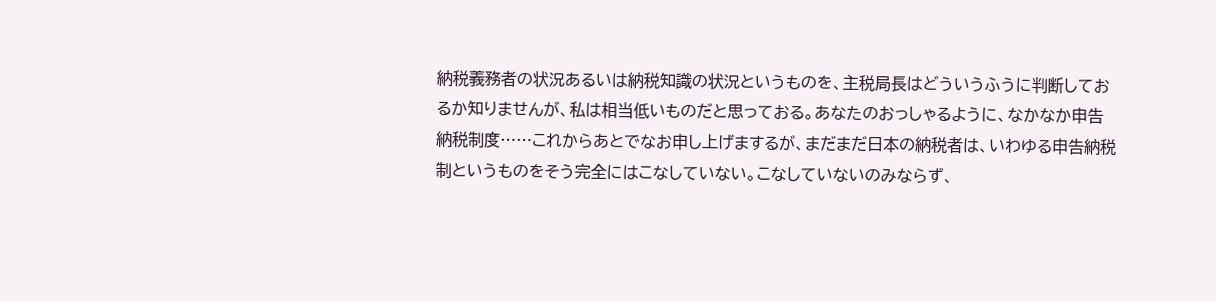納税義務者の状況あるいは納税知識の状況というものを、主税局長はどういうふうに判断しておるか知りませんが、私は相当低いものだと思っておる。あなたのおっしゃるように、なかなか申告納税制度……これからあとでなお申し上げまするが、まだまだ日本の納税者は、いわゆる申告納税制というものをそう完全にはこなしていない。こなしていないのみならず、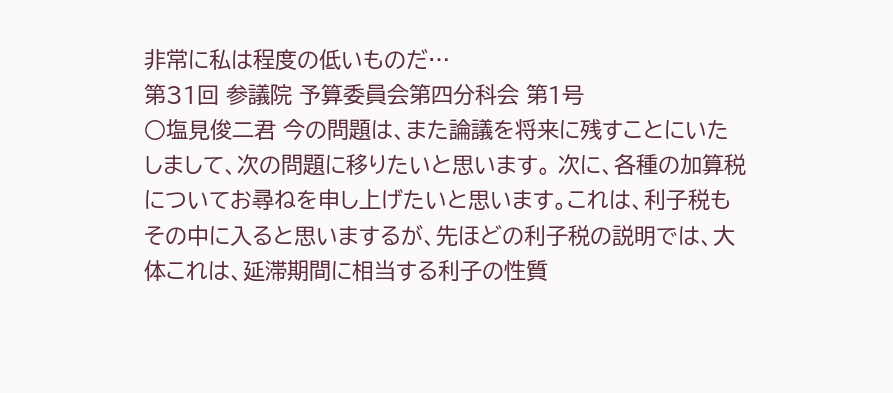非常に私は程度の低いものだ…
第31回 参議院 予算委員会第四分科会 第1号
○塩見俊二君 今の問題は、また論議を将来に残すことにいたしまして、次の問題に移りたいと思います。 次に、各種の加算税についてお尋ねを申し上げたいと思います。これは、利子税もその中に入ると思いまするが、先ほどの利子税の説明では、大体これは、延滞期間に相当する利子の性質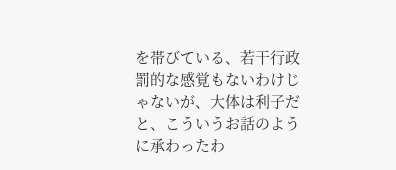を帯びている、若干行政罰的な感覚もないわけじゃないが、大体は利子だと、こういうお話のように承わったわ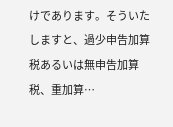けであります。そういたしますと、過少申告加算税あるいは無申告加算税、重加算…